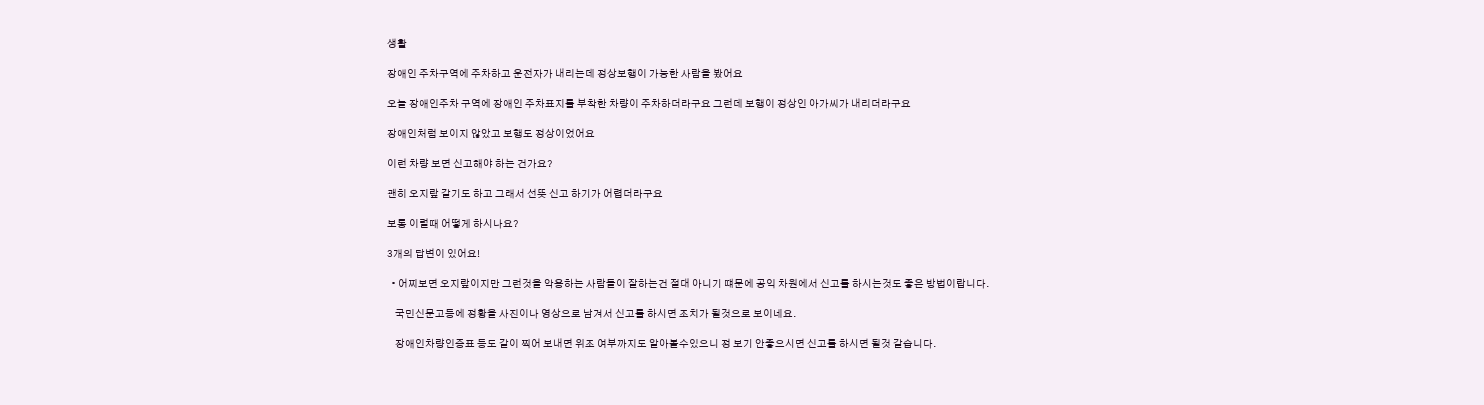생활

장애인 주차구역에 주차하고 운전자가 내리는데 정상보행이 가능한 사람을 봤어요

오늘 장애인주차 구역에 장애인 주차표지를 부착한 차량이 주차하더라구요 그런데 보행이 정상인 아가씨가 내리더라구요

장애인처럼 보이지 않았고 보행도 정상이었어요

이런 차량 보면 신고해야 하는 건가요?

괜히 오지랖 같기도 하고 그래서 선뜻 신고 하기가 어렵더라구요

보통 이럴때 어떻게 하시나요?

3개의 답변이 있어요!

  • 어찌보면 오지랖이지만 그런것을 악용하는 사람들이 잘하는건 절대 아니기 떄문에 공익 차원에서 신고를 하시는것도 좋은 방법이랍니다.

    국민신문고등에 정황을 사진이나 영상으로 남겨서 신고를 하시면 조치가 될것으로 보이네요.

    장애인차량인증표 등도 같이 찍어 보내면 위조 여부까지도 알아볼수있으니 정 보기 안좋으시면 신고를 하시면 될것 같습니다.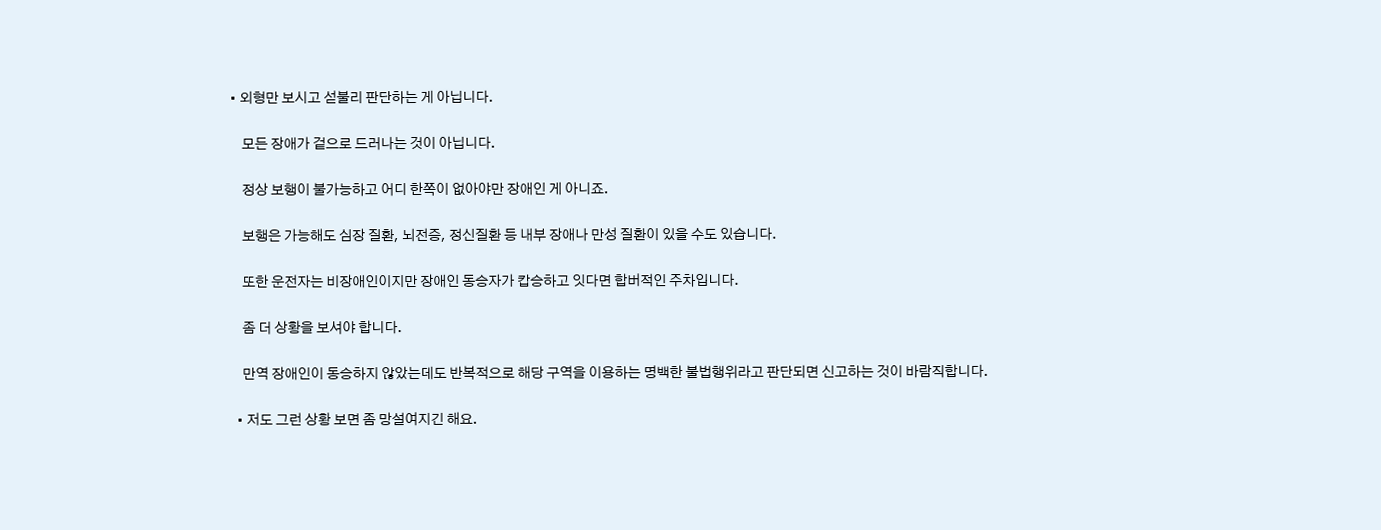• 외형만 보시고 섣불리 판단하는 게 아닙니다.

    모든 장애가 겉으로 드러나는 것이 아닙니다.

    정상 보행이 불가능하고 어디 한쪽이 없아야만 장애인 게 아니죠.

    보행은 가능해도 심장 질환, 뇌전증, 정신질환 등 내부 장애나 만성 질환이 있을 수도 있습니다.

    또한 운전자는 비장애인이지만 장애인 동승자가 캅승하고 잇다면 합버적인 주차입니다.

    좀 더 상황을 보셔야 합니다.

    만역 장애인이 동승하지 않았는데도 반복적으로 해당 구역을 이용하는 명백한 불법행위라고 판단되면 신고하는 것이 바람직합니다.

  • 저도 그런 상황 보면 좀 망설여지긴 해요.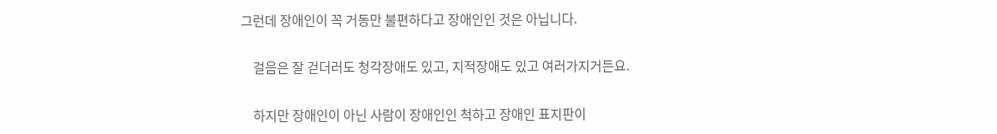그런데 장애인이 꼭 거동만 불편하다고 장애인인 것은 아닙니다.

    걸음은 잘 걷더러도 청각장애도 있고, 지적장애도 있고 여러가지거든요.

    하지만 장애인이 아닌 사람이 장애인인 척하고 장애인 표지판이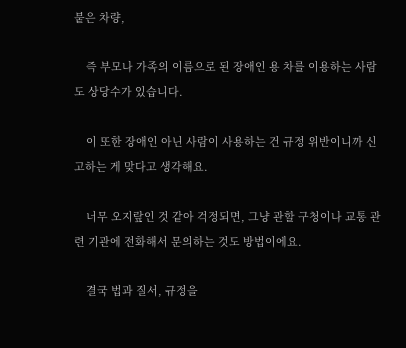붙은 차량,

    즉 부모나 가족의 이름으로 된 장애인 용 차를 이용하는 사람도 상당수가 있습니다.

    이 또한 장애인 아닌 사람이 사용하는 건 규정 위반이니까 신고하는 게 맞다고 생각해요.

    너무 오지랖인 것 같아 걱정되면, 그냥 관할 구청이나 교통 관련 기관에 전화해서 문의하는 것도 방법이에요.

    결국 법과 질서, 규정을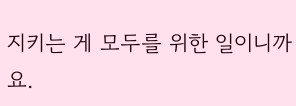지키는 게 모두를 위한 일이니까요.